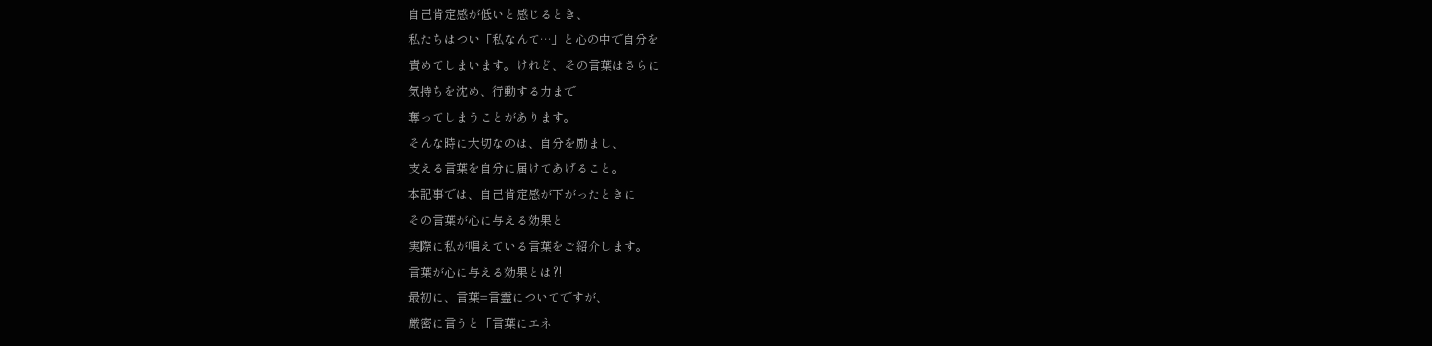自己肯定感が低いと感じるとき、
私たちはつい「私なんて…」と心の中で自分を
責めてしまいます。けれど、その言葉はさらに
気持ちを沈め、行動する力まで
奪ってしまうことがあります。
そんな時に大切なのは、自分を励まし、
支える言葉を自分に届けてあげること。
本記事では、自己肯定感が下がったときに
その言葉が心に与える効果と
実際に私が唱えている言葉をご紹介します。
言葉が心に与える効果とは⁈
最初に、言葉=言霊についてですが、
厳密に言うと「言葉にエネ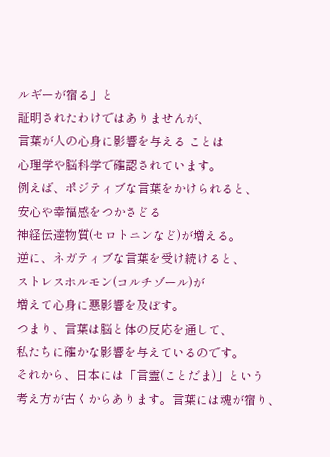ルギーが宿る」と
証明されたわけではありませんが、
言葉が人の心身に影響を与える ことは
心理学や脳科学で確認されています。
例えば、ポジティブな言葉をかけられると、
安心や幸福感をつかさどる
神経伝達物質(セロトニンなど)が増える。
逆に、ネガティブな言葉を受け続けると、
ストレスホルモン(コルチゾール)が
増えて心身に悪影響を及ぼす。
つまり、言葉は脳と体の反応を通して、
私たちに確かな影響を与えているのです。
それから、日本には「言霊(ことだま)」という
考え方が古くからあります。言葉には魂が宿り、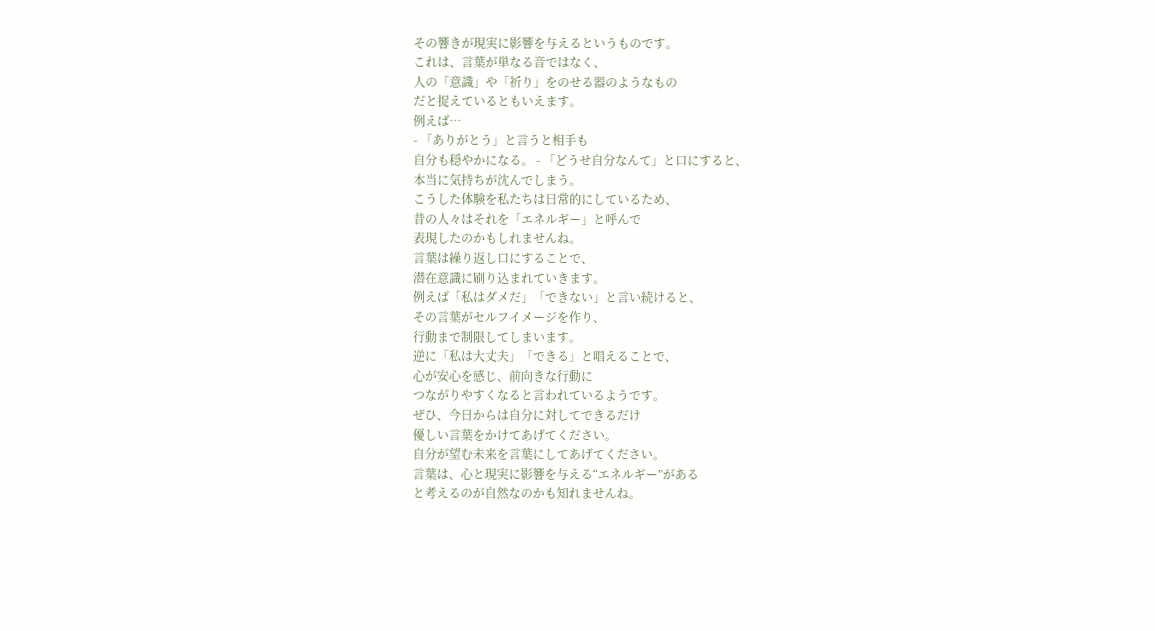その響きが現実に影響を与えるというものです。
これは、言葉が単なる音ではなく、
人の「意識」や「祈り」をのせる器のようなもの
だと捉えているともいえます。
例えば…
- 「ありがとう」と言うと相手も
自分も穏やかになる。 - 「どうせ自分なんて」と口にすると、
本当に気持ちが沈んでしまう。
こうした体験を私たちは日常的にしているため、
昔の人々はそれを「エネルギー」と呼んで
表現したのかもしれませんね。
言葉は繰り返し口にすることで、
潜在意識に刷り込まれていきます。
例えば「私はダメだ」「できない」と言い続けると、
その言葉がセルフイメージを作り、
行動まで制限してしまいます。
逆に「私は大丈夫」「できる」と唱えることで、
心が安心を感じ、前向きな行動に
つながりやすくなると言われているようです。
ぜひ、今日からは自分に対してできるだけ
優しい言葉をかけてあげてください。
自分が望む未来を言葉にしてあげてください。
言葉は、心と現実に影響を与える“エネルギー”がある
と考えるのが自然なのかも知れませんね。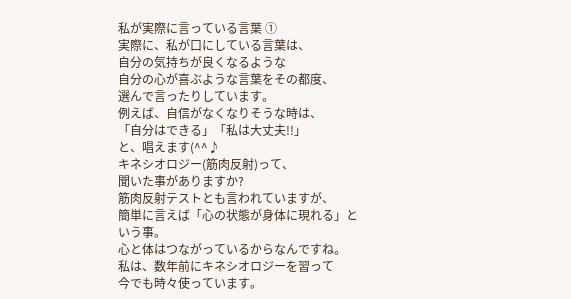私が実際に言っている言葉 ①
実際に、私が口にしている言葉は、
自分の気持ちが良くなるような
自分の心が喜ぶような言葉をその都度、
選んで言ったりしています。
例えば、自信がなくなりそうな時は、
「自分はできる」「私は大丈夫!!」
と、唱えます(^^♪
キネシオロジー(筋肉反射)って、
聞いた事がありますか?
筋肉反射テストとも言われていますが、
簡単に言えば「心の状態が身体に現れる」と
いう事。
心と体はつながっているからなんですね。
私は、数年前にキネシオロジーを習って
今でも時々使っています。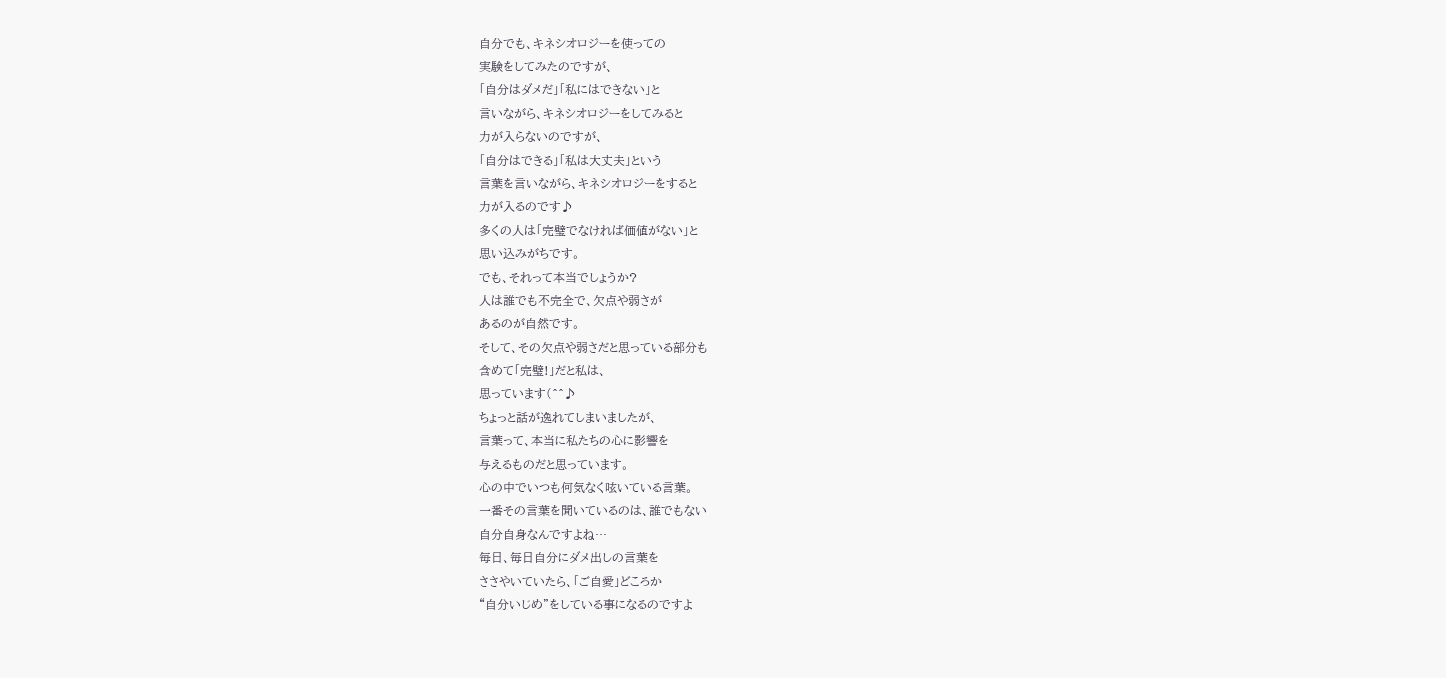自分でも、キネシオロジーを使っての
実験をしてみたのですが、
「自分はダメだ」「私にはできない」と
言いながら、キネシオロジーをしてみると
力が入らないのですが、
「自分はできる」「私は大丈夫」という
言葉を言いながら、キネシオロジーをすると
力が入るのです♪
多くの人は「完璧でなければ価値がない」と
思い込みがちです。
でも、それって本当でしょうか?
人は誰でも不完全で、欠点や弱さが
あるのが自然です。
そして、その欠点や弱さだと思っている部分も
含めて「完璧!」だと私は、
思っています(^^♪
ちょっと話が逸れてしまいましたが、
言葉って、本当に私たちの心に影響を
与えるものだと思っています。
心の中でいつも何気なく呟いている言葉。
一番その言葉を聞いているのは、誰でもない
自分自身なんですよね…
毎日、毎日自分にダメ出しの言葉を
ささやいていたら、「ご自愛」どころか
“自分いじめ”をしている事になるのですよ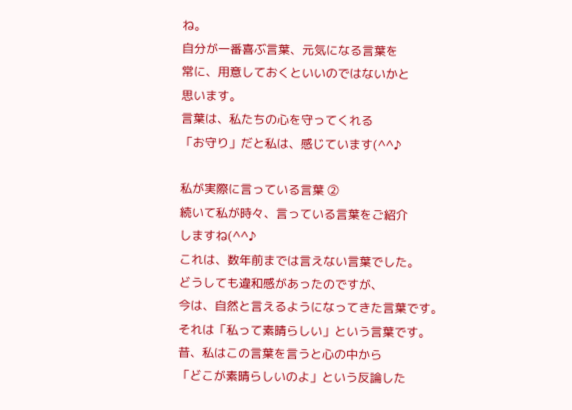ね。
自分が一番喜ぶ言葉、元気になる言葉を
常に、用意しておくといいのではないかと
思います。
言葉は、私たちの心を守ってくれる
「お守り」だと私は、感じています(^^♪

私が実際に言っている言葉 ②
続いて私が時々、言っている言葉をご紹介
しますね(^^♪
これは、数年前までは言えない言葉でした。
どうしても違和感があったのですが、
今は、自然と言えるようになってきた言葉です。
それは「私って素晴らしい」という言葉です。
昔、私はこの言葉を言うと心の中から
「どこが素晴らしいのよ」という反論した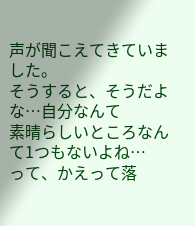声が聞こえてきていました。
そうすると、そうだよな…自分なんて
素晴らしいところなんて1つもないよね…
って、かえって落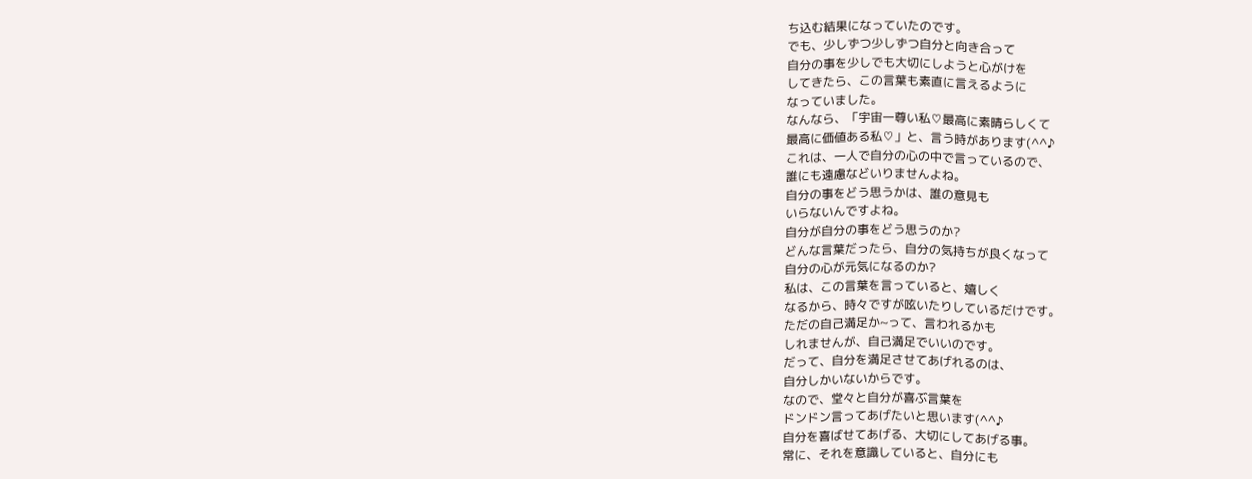ち込む結果になっていたのです。
でも、少しずつ少しずつ自分と向き合って
自分の事を少しでも大切にしようと心がけを
してきたら、この言葉も素直に言えるように
なっていました。
なんなら、「宇宙一尊い私♡最高に素晴らしくて
最高に価値ある私♡」と、言う時があります(^^♪
これは、一人で自分の心の中で言っているので、
誰にも遠慮などいりませんよね。
自分の事をどう思うかは、誰の意見も
いらないんですよね。
自分が自分の事をどう思うのか?
どんな言葉だったら、自分の気持ちが良くなって
自分の心が元気になるのか?
私は、この言葉を言っていると、嬉しく
なるから、時々ですが呟いたりしているだけです。
ただの自己満足か~って、言われるかも
しれませんが、自己満足でいいのです。
だって、自分を満足させてあげれるのは、
自分しかいないからです。
なので、堂々と自分が喜ぶ言葉を
ドンドン言ってあげたいと思います(^^♪
自分を喜ばせてあげる、大切にしてあげる事。
常に、それを意識していると、自分にも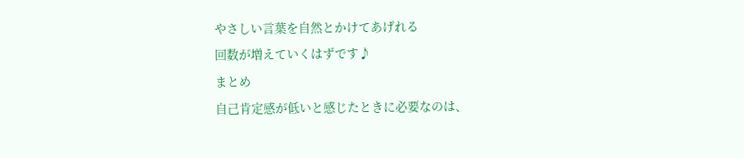やさしい言葉を自然とかけてあげれる
回数が増えていくはずです♪
まとめ
自己肯定感が低いと感じたときに必要なのは、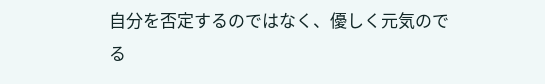自分を否定するのではなく、優しく元気のでる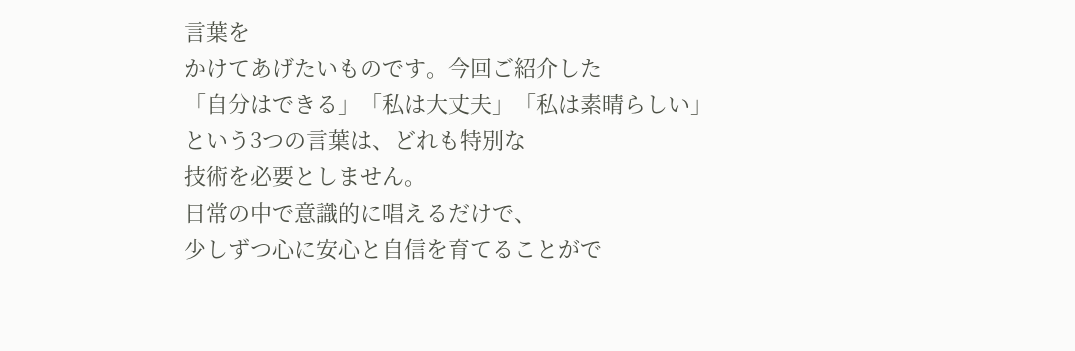言葉を
かけてあげたいものです。今回ご紹介した
「自分はできる」「私は大丈夫」「私は素晴らしい」
という3つの言葉は、どれも特別な
技術を必要としません。
日常の中で意識的に唱えるだけで、
少しずつ心に安心と自信を育てることがで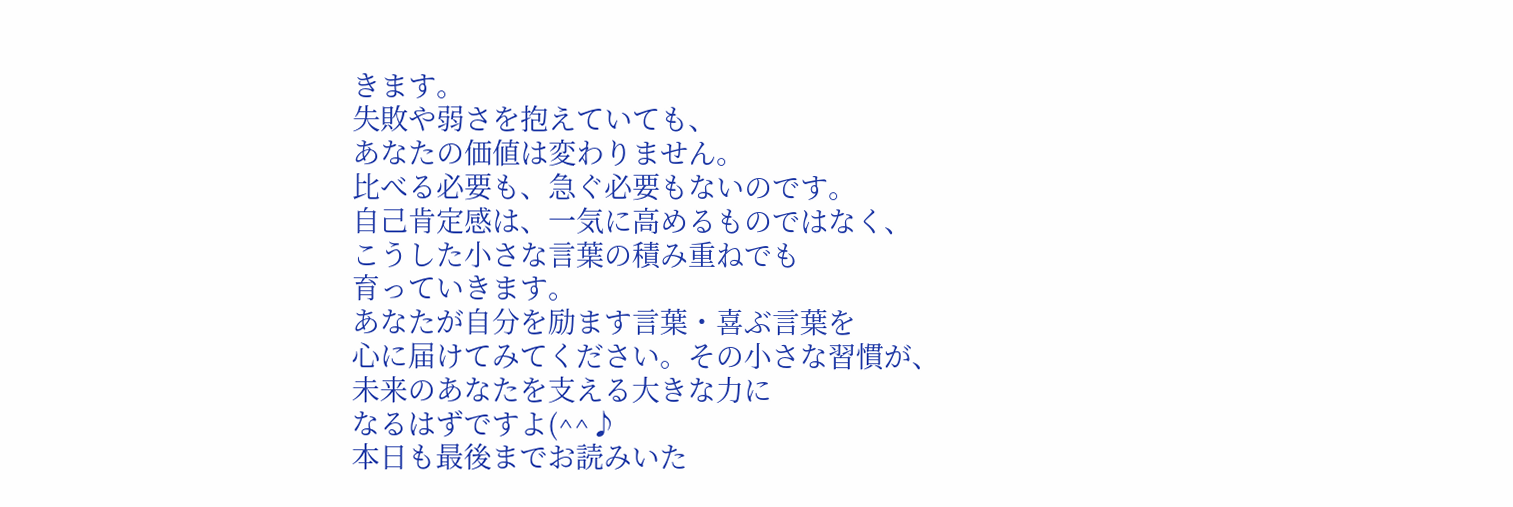きます。
失敗や弱さを抱えていても、
あなたの価値は変わりません。
比べる必要も、急ぐ必要もないのです。
自己肯定感は、一気に高めるものではなく、
こうした小さな言葉の積み重ねでも
育っていきます。
あなたが自分を励ます言葉・喜ぶ言葉を
心に届けてみてください。その小さな習慣が、
未来のあなたを支える大きな力に
なるはずですよ(^^♪
本日も最後までお読みいた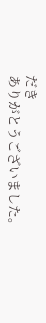だき
ありがとうございました。